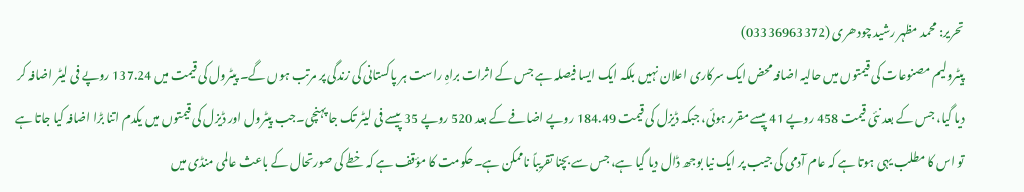تحریر: محمد مظہر رشید چودھری (03336963372)
پیٹرولیم مصنوعات کی قیمتوں میں حالیہ اضافہ محض ایک سرکاری اعلان نہیں بلکہ ایک ایسا فیصلہ ہے جس کے اثرات براہِ راست ہر پاکستانی کی زندگی پر مرتب ہوں گے۔ پیٹرول کی قیمت میں 137.24 روپے فی لیٹر اضافہ کر دیا گیا، جس کے بعد نئی قیمت 458 روپے 41 پیسے مقرر ہوئی، جبکہ ڈیزل کی قیمت 184.49 روپے اضافے کے بعد 520 روپے 35 پیسے فی لیٹر تک جا پہنچی۔جب پیٹرول اور ڈیزل کی قیمتوں میں یکدم اتنا بڑا اضافہ کیا جاتا ہے تو اس کا مطلب یہی ہوتا ہے کہ عام آدمی کی جیب پر ایک نیا بوجھ ڈال دیا گیا ہے، جس سے بچنا تقریباً ناممکن ہے۔حکومت کا مؤقف ہے کہ خطے کی صورتحال کے باعث عالمی منڈی میں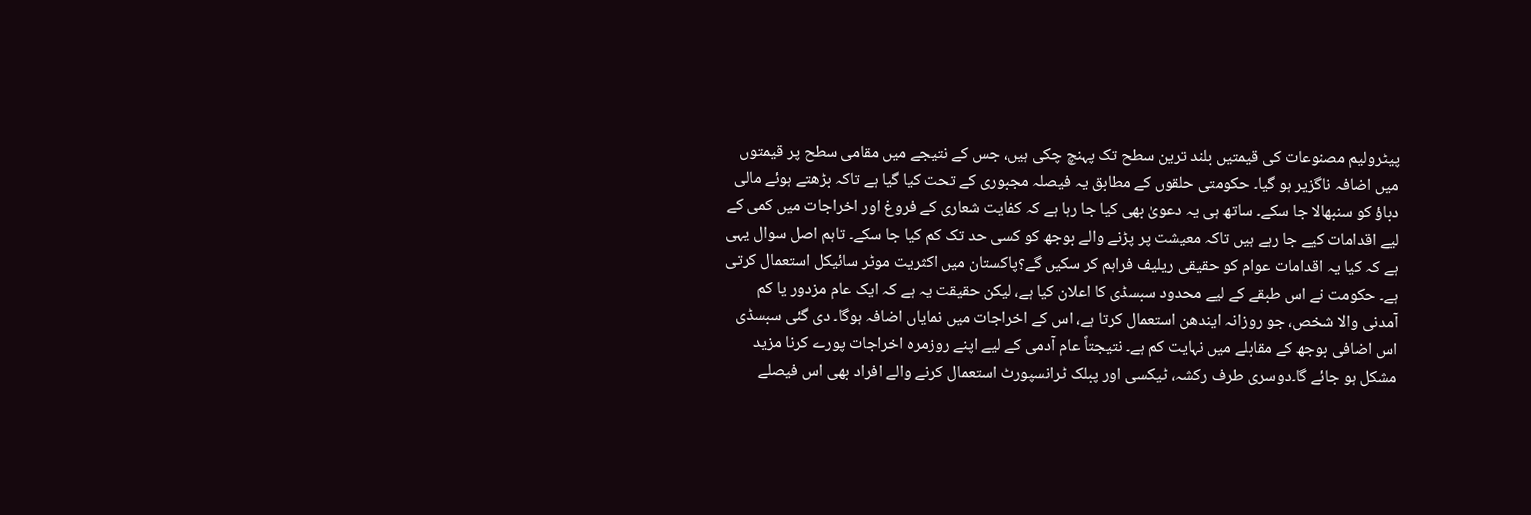پیٹرولیم مصنوعات کی قیمتیں بلند ترین سطح تک پہنچ چکی ہیں، جس کے نتیجے میں مقامی سطح پر قیمتوں میں اضافہ ناگزیر ہو گیا۔ حکومتی حلقوں کے مطابق یہ فیصلہ مجبوری کے تحت کیا گیا ہے تاکہ بڑھتے ہوئے مالی دباؤ کو سنبھالا جا سکے۔ ساتھ ہی یہ دعویٰ بھی کیا جا رہا ہے کہ کفایت شعاری کے فروغ اور اخراجات میں کمی کے لیے اقدامات کیے جا رہے ہیں تاکہ معیشت پر پڑنے والے بوجھ کو کسی حد تک کم کیا جا سکے۔ تاہم اصل سوال یہی ہے کہ کیا یہ اقدامات عوام کو حقیقی ریلیف فراہم کر سکیں گے؟پاکستان میں اکثریت موٹر سائیکل استعمال کرتی ہے۔ حکومت نے اس طبقے کے لیے محدود سبسڈی کا اعلان کیا ہے، لیکن حقیقت یہ ہے کہ ایک عام مزدور یا کم آمدنی والا شخص، جو روزانہ ایندھن استعمال کرتا ہے، اس کے اخراجات میں نمایاں اضافہ ہوگا۔ دی گئی سبسڈی اس اضافی بوجھ کے مقابلے میں نہایت کم ہے۔ نتیجتاً عام آدمی کے لیے اپنے روزمرہ اخراجات پورے کرنا مزید مشکل ہو جائے گا۔دوسری طرف رکشہ، ٹیکسی اور پبلک ٹرانسپورٹ استعمال کرنے والے افراد بھی اس فیصلے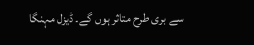سے بری طرح متاثر ہوں گے۔ ڈیزل مہنگا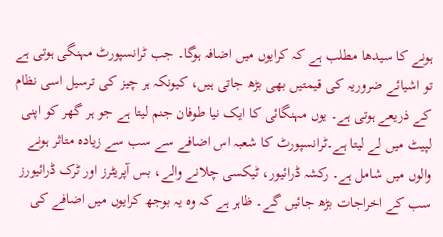ہونے کا سیدھا مطلب ہے کہ کرایوں میں اضافہ ہوگا۔ جب ٹرانسپورٹ مہنگی ہوتی ہے تو اشیائے ضروریہ کی قیمتیں بھی بڑھ جاتی ہیں، کیونکہ ہر چیز کی ترسیل اسی نظام کے ذریعے ہوتی ہے۔ یوں مہنگائی کا ایک نیا طوفان جنم لیتا ہے جو ہر گھر کو اپنی لپیٹ میں لے لیتا ہے۔ٹرانسپورٹ کا شعبہ اس اضافے سے سب سے زیادہ متاثر ہونے والوں میں شامل ہے۔ رکشہ ڈرائیور، ٹیکسی چلانے والے، بس آپریٹرز اور ٹرک ڈرائیورز سب کے اخراجات بڑھ جائیں گے۔ ظاہر ہے کہ وہ یہ بوجھ کرایوں میں اضافے کی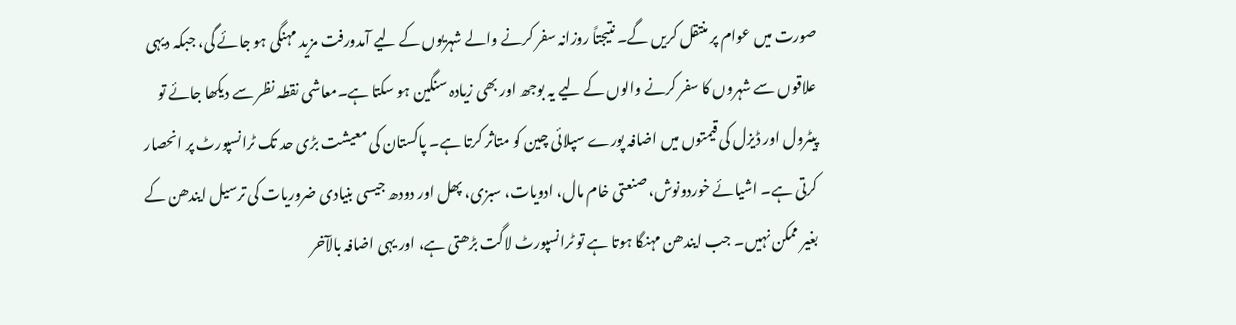صورت میں عوام پر منتقل کریں گے۔ نتیجتاً روزانہ سفر کرنے والے شہریوں کے لیے آمدورفت مزید مہنگی ہو جائے گی، جبکہ دیہی علاقوں سے شہروں کا سفر کرنے والوں کے لیے یہ بوجھ اور بھی زیادہ سنگین ہو سکتا ہے۔معاشی نقطہ نظر سے دیکھا جائے تو پیٹرول اور ڈیزل کی قیمتوں میں اضافہ پورے سپلائی چین کو متاثر کرتا ہے۔ پاکستان کی معیشت بڑی حد تک ٹرانسپورٹ پر انحصار کرتی ہے۔ اشیائے خوردونوش، صنعتی خام مال، ادویات، سبزی، پھل اور دودھ جیسی بنیادی ضروریات کی ترسیل ایندھن کے بغیر ممکن نہیں۔ جب ایندھن مہنگا ہوتا ہے تو ٹرانسپورٹ لاگت بڑھتی ہے، اور یہی اضافہ بالآخر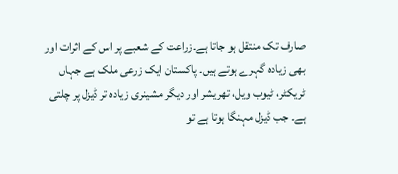صارف تک منتقل ہو جاتا ہے۔زراعت کے شعبے پر اس کے اثرات اور بھی زیادہ گہرے ہوتے ہیں۔ پاکستان ایک زرعی ملک ہے جہاں ٹریکٹر، ٹیوب ویل، تھریشر اور دیگر مشینری زیادہ تر ڈیزل پر چلتی ہے۔ جب ڈیزل مہنگا ہوتا ہے تو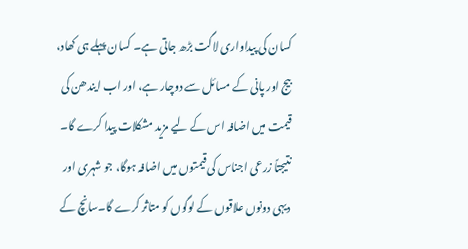کسان کی پیداواری لاگت بڑھ جاتی ہے۔ کسان پہلے ہی کھاد، بیج اور پانی کے مسائل سے دوچار ہے، اور اب ایندھن کی قیمت میں اضافہ اس کے لیے مزید مشکلات پیدا کرے گا۔ نتیجتاً زرعی اجناس کی قیمتوں میں اضافہ ہوگا، جو شہری اور دیہی دونوں علاقوں کے لوگوں کو متاثر کرے گا۔سانچ کے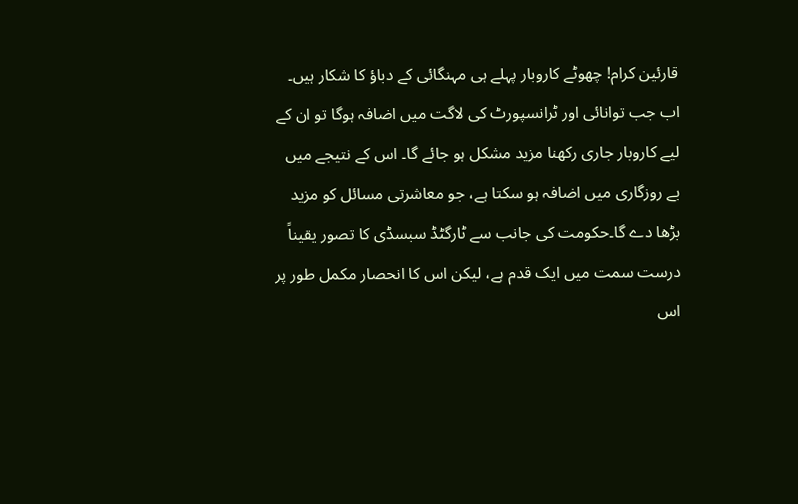قارئین کرام! چھوٹے کاروبار پہلے ہی مہنگائی کے دباؤ کا شکار ہیں۔ اب جب توانائی اور ٹرانسپورٹ کی لاگت میں اضافہ ہوگا تو ان کے لیے کاروبار جاری رکھنا مزید مشکل ہو جائے گا۔ اس کے نتیجے میں بے روزگاری میں اضافہ ہو سکتا ہے، جو معاشرتی مسائل کو مزید بڑھا دے گا۔حکومت کی جانب سے ٹارگٹڈ سبسڈی کا تصور یقیناً درست سمت میں ایک قدم ہے، لیکن اس کا انحصار مکمل طور پر اس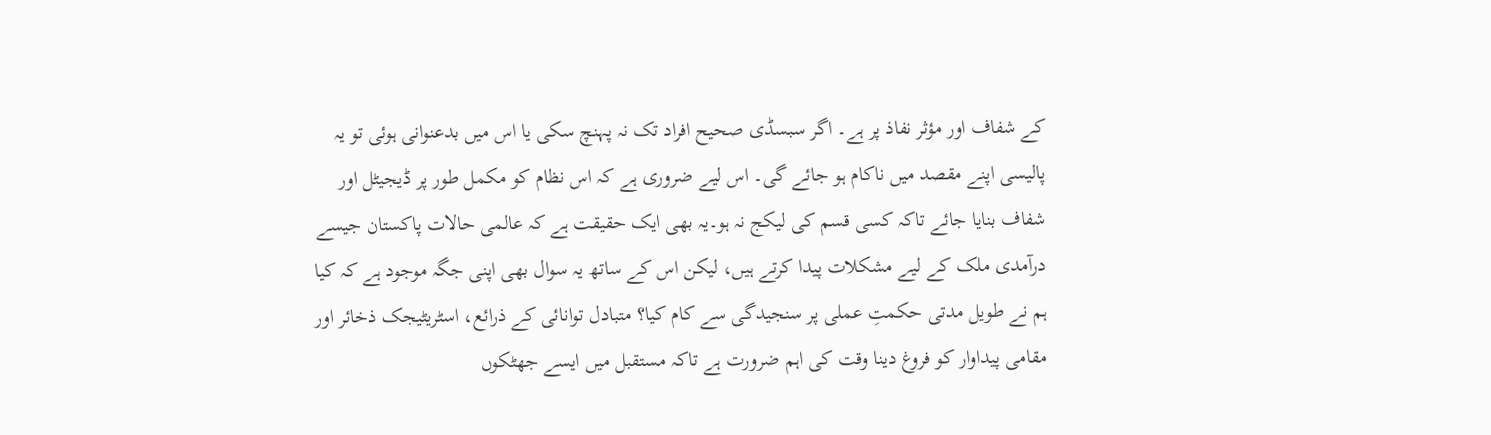کے شفاف اور مؤثر نفاذ پر ہے۔ اگر سبسڈی صحیح افراد تک نہ پہنچ سکی یا اس میں بدعنوانی ہوئی تو یہ پالیسی اپنے مقصد میں ناکام ہو جائے گی۔ اس لیے ضروری ہے کہ اس نظام کو مکمل طور پر ڈیجیٹل اور شفاف بنایا جائے تاکہ کسی قسم کی لیکج نہ ہو۔یہ بھی ایک حقیقت ہے کہ عالمی حالات پاکستان جیسے درآمدی ملک کے لیے مشکلات پیدا کرتے ہیں، لیکن اس کے ساتھ یہ سوال بھی اپنی جگہ موجود ہے کہ کیا ہم نے طویل مدتی حکمتِ عملی پر سنجیدگی سے کام کیا؟ متبادل توانائی کے ذرائع، اسٹریٹیجک ذخائر اور مقامی پیداوار کو فروغ دینا وقت کی اہم ضرورت ہے تاکہ مستقبل میں ایسے جھٹکوں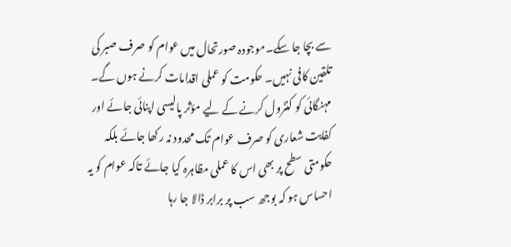سے بچا جا سکے۔موجودہ صورتحال میں عوام کو صرف صبر کی تلقین کافی نہیں۔ حکومت کو عملی اقدامات کرنے ہوں گے۔ مہنگائی کو کنٹرول کرنے کے لیے مؤثر پالیسی اپنائی جائے اور کفایت شعاری کو صرف عوام تک محدود نہ رکھا جائے بلکہ حکومتی سطح پر بھی اس کا عملی مظاہرہ کیا جائے تاکہ عوام کو یہ احساس ہو کہ بوجھ سب پر برابر ڈالا جا رہا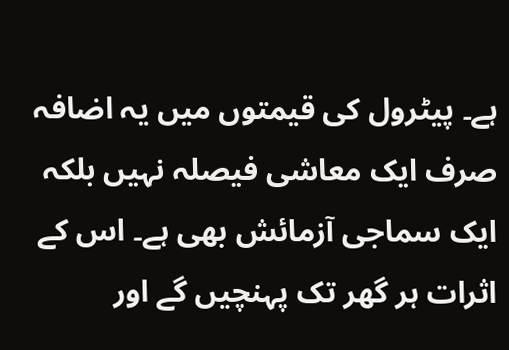ہے۔ پیٹرول کی قیمتوں میں یہ اضافہ صرف ایک معاشی فیصلہ نہیں بلکہ ایک سماجی آزمائش بھی ہے۔ اس کے اثرات ہر گھر تک پہنچیں گے اور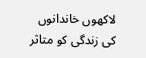لاکھوں خاندانوں کی زندگی کو متاثر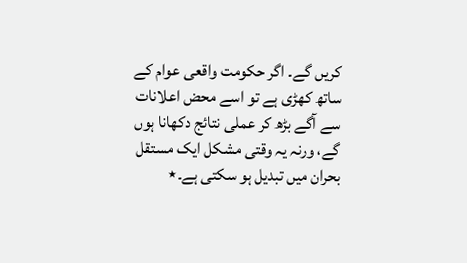کریں گے۔ اگر حکومت واقعی عوام کے ساتھ کھڑی ہے تو اسے محض اعلانات سے آگے بڑھ کر عملی نتائج دکھانا ہوں گے، ورنہ یہ وقتی مشکل ایک مستقل بحران میں تبدیل ہو سکتی ہے۔٭